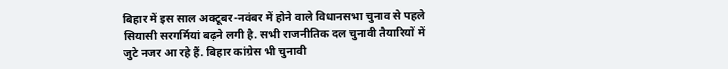बिहार में इस साल अक्टूबर-नवंबर में होने वाले विधानसभा चुनाव से पहले सियासी सरगर्मियां बढ़ने लगी है. सभी राजनीतिक दल चुनावी तैयारियों में जुटे नजर आ रहे हैं. बिहार कांग्रेस भी चुनावी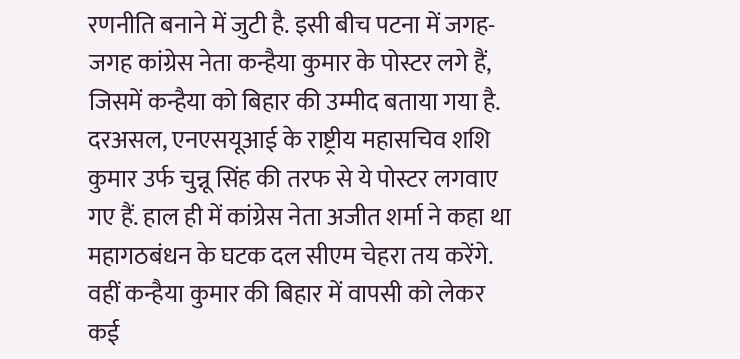रणनीति बनाने में जुटी है. इसी बीच पटना में जगह-जगह कांग्रेस नेता कन्हैया कुमार के पोस्टर लगे हैं, जिसमें कन्हैया को बिहार की उम्मीद बताया गया है.
दरअसल, एनएसयूआई के राष्ट्रीय महासचिव शशि कुमार उर्फ चुन्नू सिंह की तरफ से ये पोस्टर लगवाए गए हैं. हाल ही में कांग्रेस नेता अजीत शर्मा ने कहा था महागठबंधन के घटक दल सीएम चेहरा तय करेंगे. वहीं कन्हैया कुमार की बिहार में वापसी को लेकर कई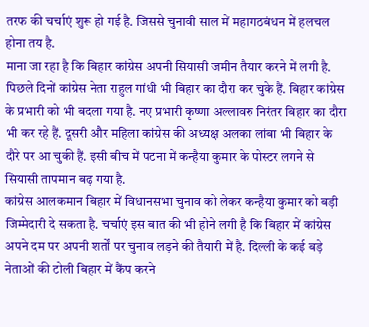तरफ की चर्चाएं शुरू हो गई है. जिससे चुनावी साल में महागठबंधन में हलचल होना तय है.
माना जा रहा है कि बिहार कांग्रेस अपनी सियासी जमीन तैयार करने में लगी है. पिछले दिनों कांग्रेस नेता राहुल गांधी भी बिहार का दौरा कर चुके हैं. बिहार कांग्रेस के प्रभारी को भी बदला गया है. नए प्रभारी कृष्णा अल्लावरु निरंतर बिहार का दौरा भी कर रहे हैं. दूसरी और महिला कांग्रेस की अध्यक्ष अलका लांबा भी बिहार के दौरे पर आ चुकी हैं. इसी बीच में पटना में कन्हैया कुमार के पोस्टर लगने से सियासी तापमान बढ़ गया है.
कांग्रेस आलकमान बिहार में विधानसभा चुनाव को लेकर कन्हैया कुमार को बड़ी जिम्मेदारी दे सकता है. चर्चाएं इस बात की भी होने लगी है कि बिहार में कांग्रेस अपने दम पर अपनी शर्तों पर चुनाव लड़ने की तैयारी में है. दिल्ली के कई बड़े नेताओं की टोली बिहार में कैंप करने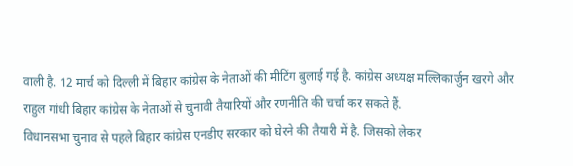वाली है. 12 मार्च को दिल्ली में बिहार कांग्रेस के नेताओं की मीटिंग बुलाई गई है. कांग्रेस अध्यक्ष मल्लिकार्जुन खरगे और राहुल गांधी बिहार कांग्रेस के नेताओं से चुनावी तैयारियों और रणनीति की चर्चा कर सकते हैं.
विधानसभा चुनाव से पहले बिहार कांग्रेस एनडीए सरकार को घेरने की तैयारी में है. जिसको लेकर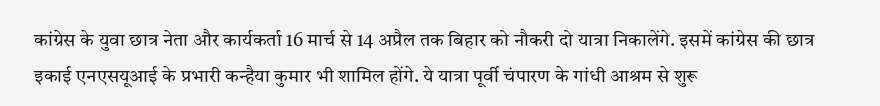कांग्रेस के युवा छात्र नेता और कार्यकर्ता 16 मार्च से 14 अप्रैल तक बिहार को नौकरी दो यात्रा निकालेंगे. इसमें कांग्रेस की छात्र इकाई एनएसयूआई के प्रभारी कन्हैया कुमार भी शामिल होंगे. ये यात्रा पूर्वी चंपारण के गांधी आश्रम से शुरू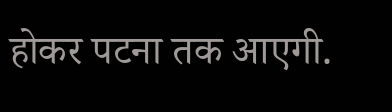होकर पटना तक आएगी.